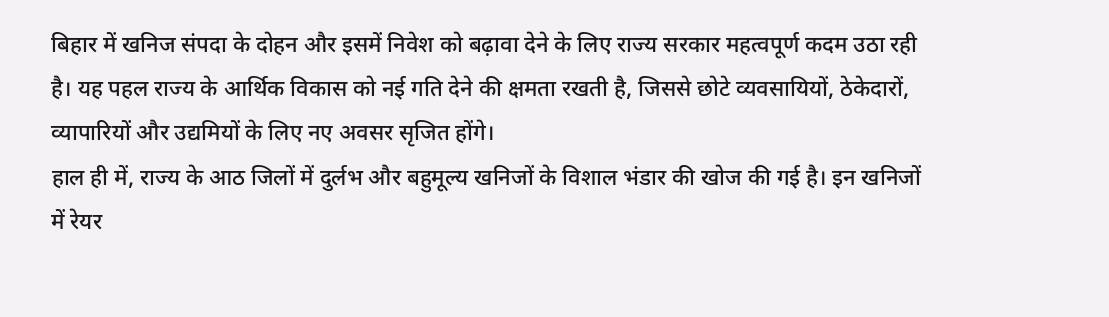बिहार में खनिज संपदा के दोहन और इसमें निवेश को बढ़ावा देने के लिए राज्य सरकार महत्वपूर्ण कदम उठा रही है। यह पहल राज्य के आर्थिक विकास को नई गति देने की क्षमता रखती है, जिससे छोटे व्यवसायियों, ठेकेदारों, व्यापारियों और उद्यमियों के लिए नए अवसर सृजित होंगे।
हाल ही में, राज्य के आठ जिलों में दुर्लभ और बहुमूल्य खनिजों के विशाल भंडार की खोज की गई है। इन खनिजों में रेयर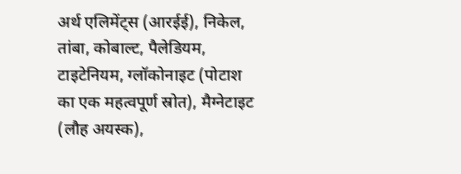अर्थ एलिमेंट्स (आरईई), निकेल, तांबा, कोबाल्ट, पैलेडियम, टाइटेनियम, ग्लॉकोनाइट (पोटाश का एक महत्वपूर्ण स्रोत), मैग्नेटाइट (लौह अयस्क),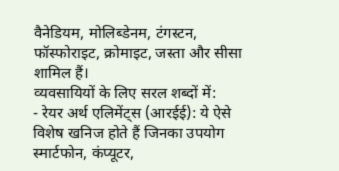वैनेडियम, मोलिब्डेनम, टंगस्टन, फॉस्फोराइट, क्रोमाइट, जस्ता और सीसा शामिल हैं।
व्यवसायियों के लिए सरल शब्दों में:
- रेयर अर्थ एलिमेंट्स (आरईई): ये ऐसे विशेष खनिज होते हैं जिनका उपयोग स्मार्टफोन, कंप्यूटर,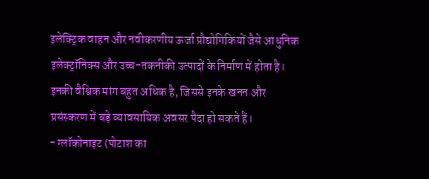इलेक्ट्रिक वाहन और नवीकरणीय ऊर्जा प्रौद्योगिकियों जैसे आधुनिक इलेक्ट्रॉनिक्स और उच्च-तकनीकी उत्पादों के निर्माण में होता है। इनकी वैश्विक मांग बहुत अधिक है, जिससे इनके खनन और प्रसंस्करण में बड़े व्यावसायिक अवसर पैदा हो सकते हैं।
- ग्लॉकोनाइट (पोटाश का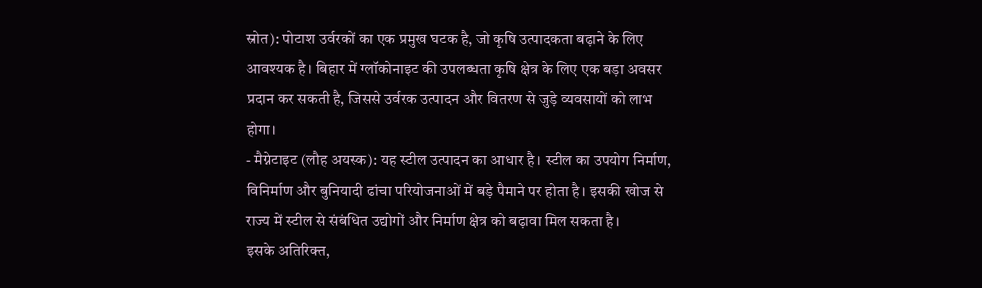स्रोत): पोटाश उर्वरकों का एक प्रमुख घटक है, जो कृषि उत्पादकता बढ़ाने के लिए आवश्यक है। बिहार में ग्लॉकोनाइट की उपलब्धता कृषि क्षेत्र के लिए एक बड़ा अवसर प्रदान कर सकती है, जिससे उर्वरक उत्पादन और वितरण से जुड़े व्यवसायों को लाभ होगा।
- मैग्नेटाइट (लौह अयस्क): यह स्टील उत्पादन का आधार है। स्टील का उपयोग निर्माण, विनिर्माण और बुनियादी ढांचा परियोजनाओं में बड़े पैमाने पर होता है। इसकी खोज से राज्य में स्टील से संबंधित उद्योगों और निर्माण क्षेत्र को बढ़ावा मिल सकता है।
इसके अतिरिक्त,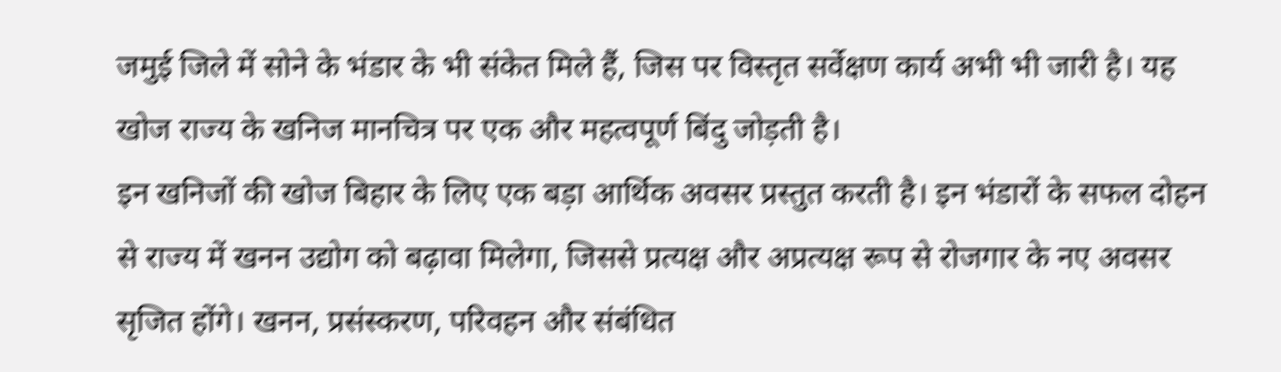जमुई जिले में सोने के भंडार के भी संकेत मिले हैं, जिस पर विस्तृत सर्वेक्षण कार्य अभी भी जारी है। यह खोज राज्य के खनिज मानचित्र पर एक और महत्वपूर्ण बिंदु जोड़ती है।
इन खनिजों की खोज बिहार के लिए एक बड़ा आर्थिक अवसर प्रस्तुत करती है। इन भंडारों के सफल दोहन से राज्य में खनन उद्योग को बढ़ावा मिलेगा, जिससे प्रत्यक्ष और अप्रत्यक्ष रूप से रोजगार के नए अवसर सृजित होंगे। खनन, प्रसंस्करण, परिवहन और संबंधित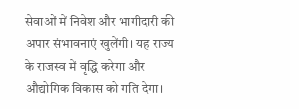सेवाओं में निवेश और भागीदारी की अपार संभावनाएं खुलेंगी। यह राज्य के राजस्व में वृद्धि करेगा और औद्योगिक विकास को गति देगा।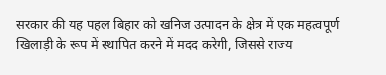सरकार की यह पहल बिहार को खनिज उत्पादन के क्षेत्र में एक महत्वपूर्ण खिलाड़ी के रूप में स्थापित करने में मदद करेगी, जिससे राज्य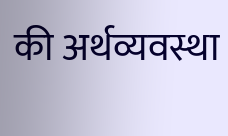की अर्थव्यवस्था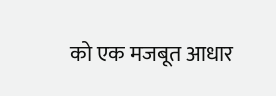को एक मजबूत आधार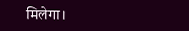मिलेगा।